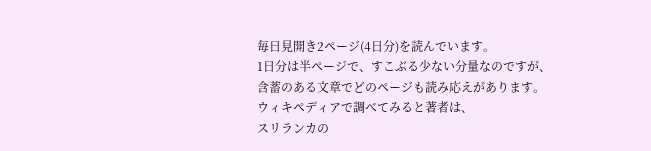毎日見開き2ページ(4日分)を読んでいます。
1日分は半ページで、すこぶる少ない分量なのですが、
含蓄のある文章でどのページも読み応えがあります。
ウィキペディアで調べてみると著者は、
スリランカの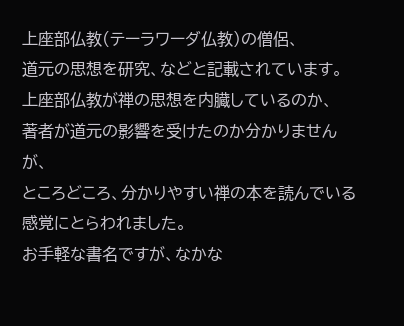上座部仏教(テーラワーダ仏教)の僧侶、
道元の思想を研究、などと記載されています。
上座部仏教が禅の思想を内臓しているのか、
著者が道元の影響を受けたのか分かりませんが、
ところどころ、分かりやすい禅の本を読んでいる感覚にとらわれました。
お手軽な書名ですが、なかな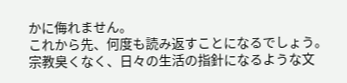かに侮れません。
これから先、何度も読み返すことになるでしょう。
宗教臭くなく、日々の生活の指針になるような文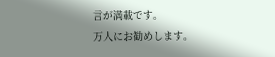言が満載です。
万人にお勧めします。